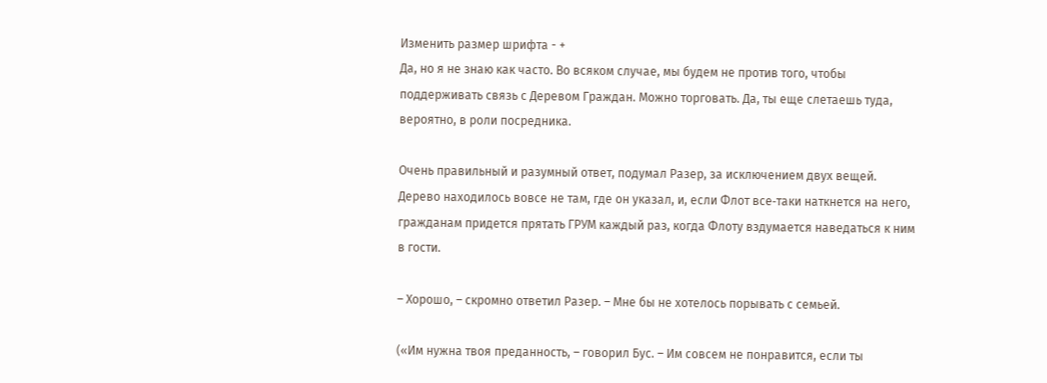Изменить размер шрифта - +
Да, но я не знаю как часто. Во всяком случае, мы будем не против того, чтобы поддерживать связь с Деревом Граждан. Можно торговать. Да, ты еще слетаешь туда, вероятно, в роли посредника.

Очень правильный и разумный ответ, подумал Разер, за исключением двух вещей. Дерево находилось вовсе не там, где он указал, и, если Флот все‑таки наткнется на него, гражданам придется прятать ГРУМ каждый раз, когда Флоту вздумается наведаться к ним в гости.

– Хорошо, – скромно ответил Разер. – Мне бы не хотелось порывать с семьей.

(«Им нужна твоя преданность, – говорил Бус. – Им совсем не понравится, если ты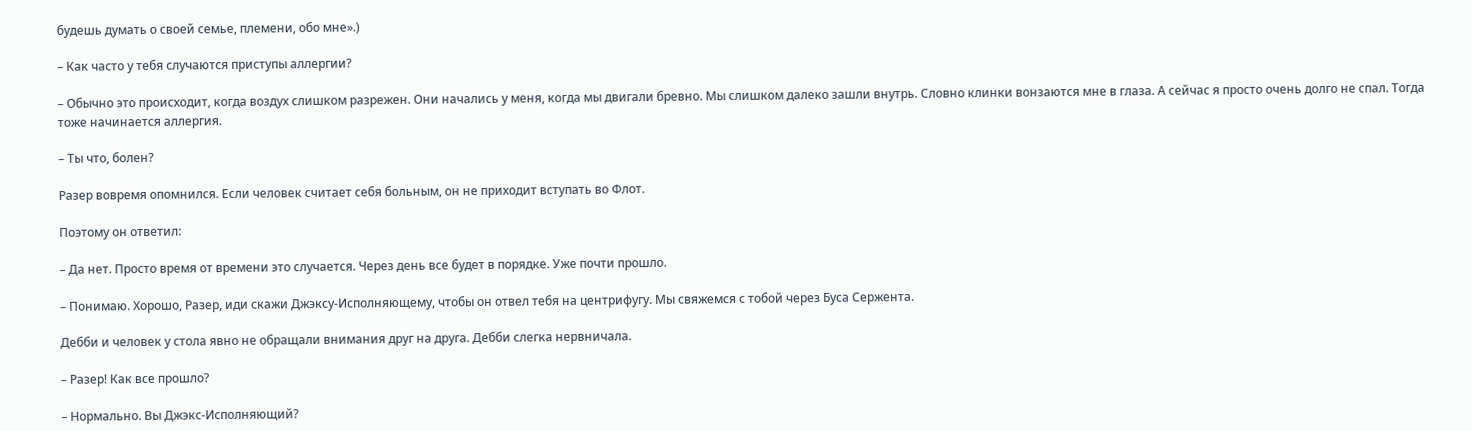будешь думать о своей семье, племени, обо мне».)

– Как часто у тебя случаются приступы аллергии?

– Обычно это происходит, когда воздух слишком разрежен. Они начались у меня, когда мы двигали бревно. Мы слишком далеко зашли внутрь. Словно клинки вонзаются мне в глаза. А сейчас я просто очень долго не спал. Тогда тоже начинается аллергия.

– Ты что, болен?

Разер вовремя опомнился. Если человек считает себя больным, он не приходит вступать во Флот.

Поэтому он ответил:

– Да нет. Просто время от времени это случается. Через день все будет в порядке. Уже почти прошло.

– Понимаю. Хорошо, Разер, иди скажи Джэксу‑Исполняющему, чтобы он отвел тебя на центрифугу. Мы свяжемся с тобой через Буса Сержента.

Дебби и человек у стола явно не обращали внимания друг на друга. Дебби слегка нервничала.

– Разер! Как все прошло?

– Нормально. Вы Джэкс‑Исполняющий?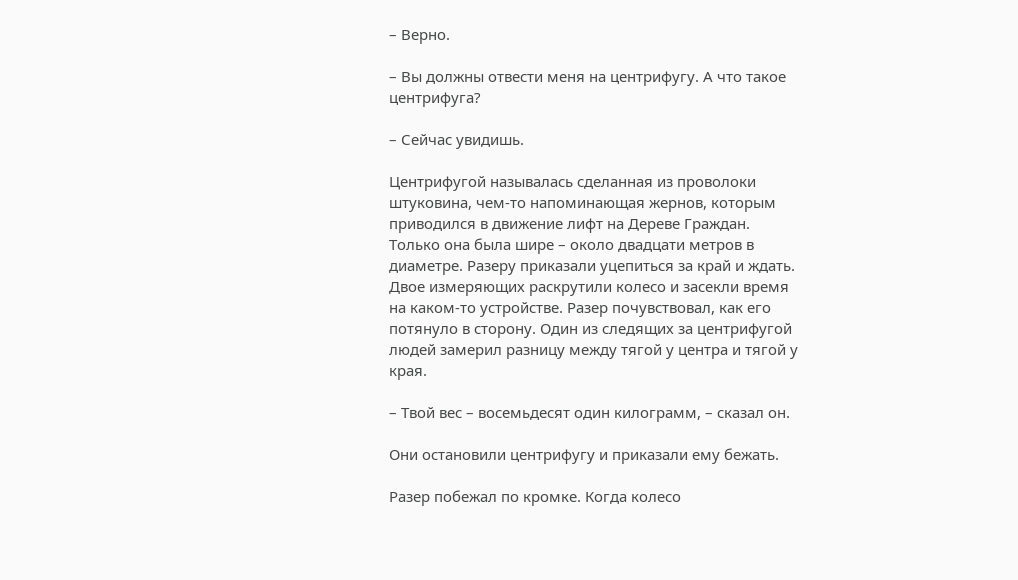– Верно.

– Вы должны отвести меня на центрифугу. А что такое центрифуга?

– Сейчас увидишь.

Центрифугой называлась сделанная из проволоки штуковина, чем‑то напоминающая жернов, которым приводился в движение лифт на Дереве Граждан. Только она была шире – около двадцати метров в диаметре. Разеру приказали уцепиться за край и ждать. Двое измеряющих раскрутили колесо и засекли время на каком‑то устройстве. Разер почувствовал, как его потянуло в сторону. Один из следящих за центрифугой людей замерил разницу между тягой у центра и тягой у края.

– Твой вес – восемьдесят один килограмм, – сказал он.

Они остановили центрифугу и приказали ему бежать.

Разер побежал по кромке. Когда колесо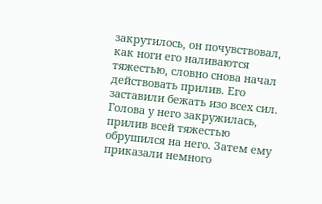закрутилось, он почувствовал, как ноги его наливаются тяжестью, словно снова начал действовать прилив. Его заставили бежать изо всех сил. Голова у него закружилась, прилив всей тяжестью обрушился на него. Затем ему приказали немного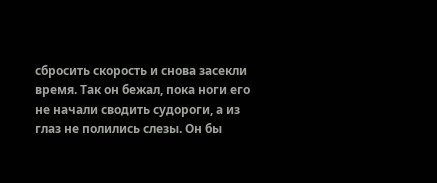сбросить скорость и снова засекли время. Так он бежал, пока ноги его не начали сводить судороги, а из глаз не полились слезы. Он бы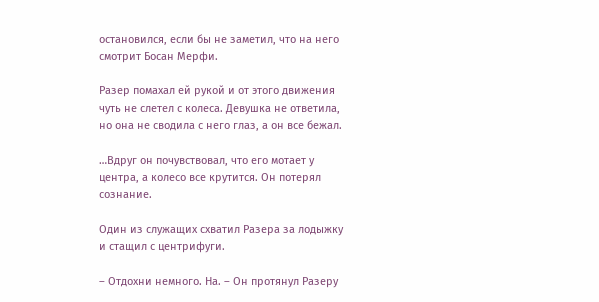остановился, если бы не заметил, что на него смотрит Босан Мерфи.

Разер помахал ей рукой и от этого движения чуть не слетел с колеса. Девушка не ответила, но она не сводила с него глаз, а он все бежал.

…Вдруг он почувствовал, что его мотает у центра, а колесо все крутится. Он потерял сознание.

Один из служащих схватил Разера за лодыжку и стащил с центрифуги.

– Отдохни немного. На. – Он протянул Разеру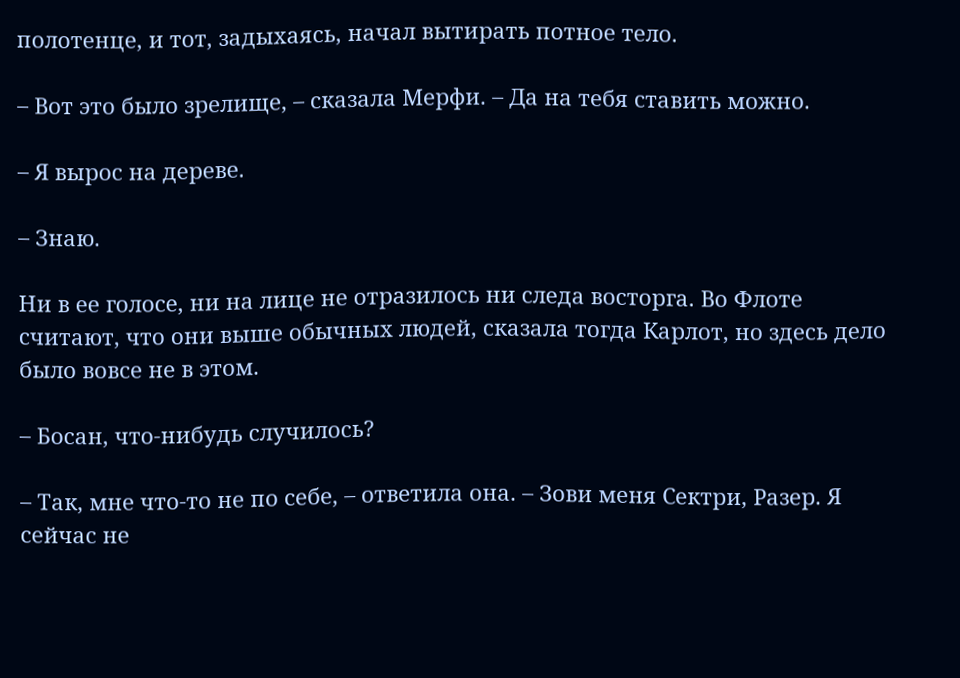полотенце, и тот, задыхаясь, начал вытирать потное тело.

– Вот это было зрелище, – сказала Мерфи. – Да на тебя ставить можно.

– Я вырос на дереве.

– Знаю.

Ни в ее голосе, ни на лице не отразилось ни следа восторга. Во Флоте считают, что они выше обычных людей, сказала тогда Карлот, но здесь дело было вовсе не в этом.

– Босан, что‑нибудь случилось?

– Так, мне что‑то не по себе, – ответила она. – Зови меня Сектри, Разер. Я сейчас не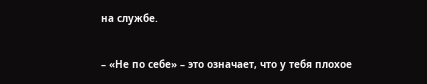на службе.

– «Не по себе» – это означает, что у тебя плохое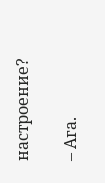настроение?

– Ага.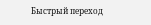Быстрый переход